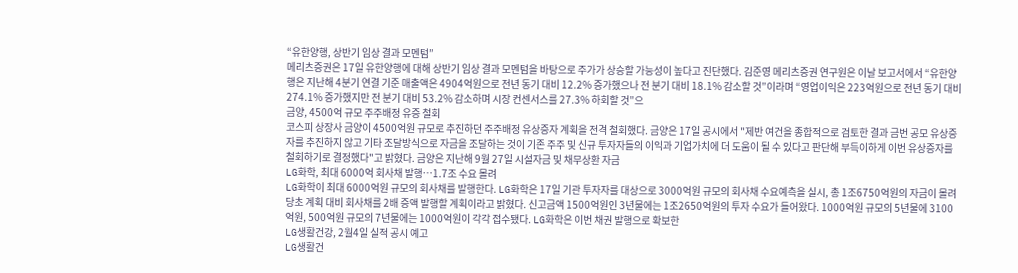“유한양행, 상반기 임상 결과 모멘텀”
메리츠증권은 17일 유한양행에 대해 상반기 임상 결과 모멘텀을 바탕으로 주가가 상승할 가능성이 높다고 진단했다. 김준영 메리츠증권 연구원은 이날 보고서에서 “유한양행은 지난해 4분기 연결 기준 매출액은 4904억원으로 전년 동기 대비 12.2% 증가했으나 전 분기 대비 18.1% 감소할 것”이라며 “영업이익은 223억원으로 전년 동기 대비 274.1% 증가했지만 전 분기 대비 53.2% 감소하며 시장 컨센서스를 27.3% 하회할 것”으
금양, 4500억 규모 주주배정 유증 철회
코스피 상장사 금양이 4500억원 규모로 추진하던 주주배정 유상증자 계획을 전격 철회했다. 금양은 17일 공시에서 "제반 여건을 종합적으로 검토한 결과 금번 공모 유상증자를 추진하지 않고 기타 조달방식으로 자금을 조달하는 것이 기존 주주 및 신규 투자자들의 이익과 기업가치에 더 도움이 될 수 있다고 판단해 부득이하게 이번 유상증자를 철회하기로 결정했다"고 밝혔다. 금양은 지난해 9월 27일 시설자금 및 채무상환 자금
LG화학, 최대 6000억 회사채 발행…1.7조 수요 몰려
LG화학이 최대 6000억원 규모의 회사채를 발행한다. LG화학은 17일 기관 투자자를 대상으로 3000억원 규모의 회사채 수요예측을 실시, 총 1조6750억원의 자금이 몰려 당초 계획 대비 회사채를 2배 증액 발행할 계획이라고 밝혔다. 신고금액 1500억원인 3년물에는 1조2650억원의 투자 수요가 들어왔다. 1000억원 규모의 5년물에 3100억원, 500억원 규모의 7년물에는 1000억원이 각각 접수됐다. LG화학은 이번 채권 발행으로 확보한
LG생활건강, 2월4일 실적 공시 예고
LG생활건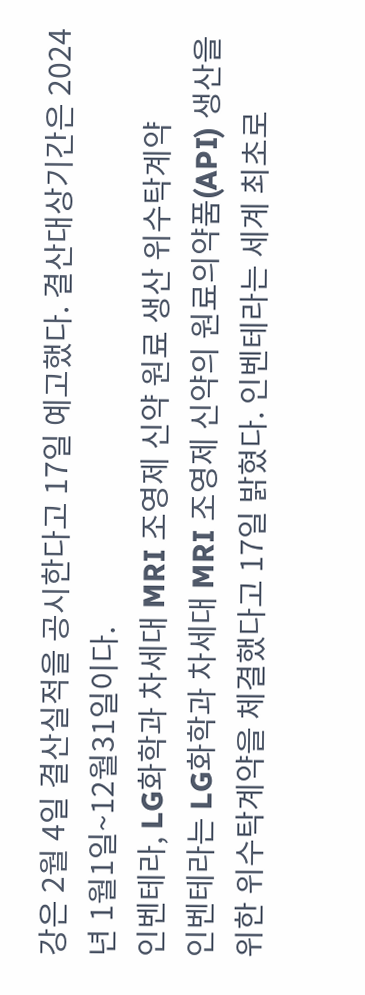강은 2월 4일 결산실적을 공시한다고 17일 예고했다. 결산대상기간은 2024년 1월1일~12월31일이다.
인벤테라, LG화학과 차세대 MRI 조영제 신약 원료 생산 위수탁계약
인벤테라는 LG화학과 차세대 MRI 조영제 신약의 원료의약품(API) 생산을 위한 위수탁계약을 체결했다고 17일 밝혔다. 인벤테라는 세계 최초로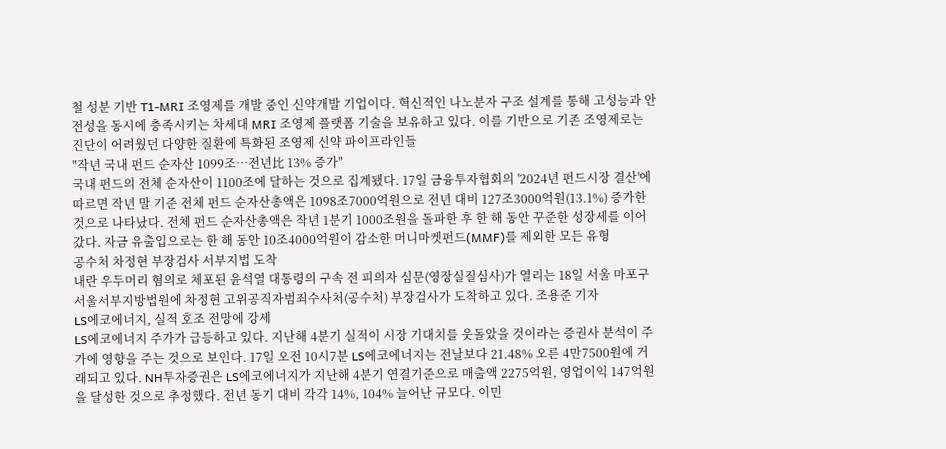철 성분 기반 T1-MRI 조영제를 개발 중인 신약개발 기업이다. 혁신적인 나노분자 구조 설계를 통해 고성능과 안전성을 동시에 충족시키는 차세대 MRI 조영제 플랫폼 기술을 보유하고 있다. 이를 기반으로 기존 조영제로는 진단이 어려웠던 다양한 질환에 특화된 조영제 신약 파이프라인들
"작년 국내 펀드 순자산 1099조…전년比 13% 증가"
국내 펀드의 전체 순자산이 1100조에 달하는 것으로 집계됐다. 17일 금융투자협회의 '2024년 펀드시장 결산'에 따르면 작년 말 기준 전체 펀드 순자산총액은 1098조7000억원으로 전년 대비 127조3000억원(13.1%) 증가한 것으로 나타났다. 전체 펀드 순자산총액은 작년 1분기 1000조원을 돌파한 후 한 해 동안 꾸준한 성장세를 이어갔다. 자금 유출입으로는 한 해 동안 10조4000억원이 감소한 머니마켓펀드(MMF)를 제외한 모든 유형
공수처 차정현 부장검사 서부지법 도착
내란 우두머리 혐의로 체포된 윤석열 대통령의 구속 전 피의자 심문(영장실질심사)가 열리는 18일 서울 마포구 서울서부지방법원에 차정현 고위공직자범죄수사처(공수처) 부장검사가 도착하고 있다. 조용준 기자
LS에코에너지, 실적 호조 전망에 강세
LS에코에너지 주가가 급등하고 있다. 지난해 4분기 실적이 시장 기대치를 웃돌았을 것이라는 증권사 분석이 주가에 영향을 주는 것으로 보인다. 17일 오전 10시7분 LS에코에너지는 전날보다 21.48% 오른 4만7500원에 거래되고 있다. NH투자증권은 LS에코에너지가 지난해 4분기 연결기준으로 매출액 2275억원, 영업이익 147억원을 달성한 것으로 추정했다. 전년 동기 대비 각각 14%, 104% 늘어난 규모다. 이민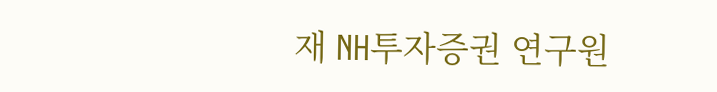재 NH투자증권 연구원